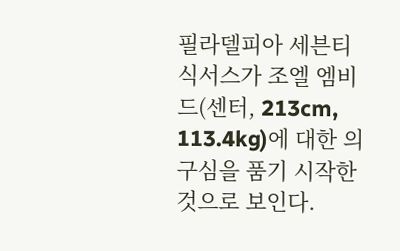필라델피아 세븐티식서스가 조엘 엠비드(센터, 213cm, 113.4kg)에 대한 의구심을 품기 시작한 것으로 보인다.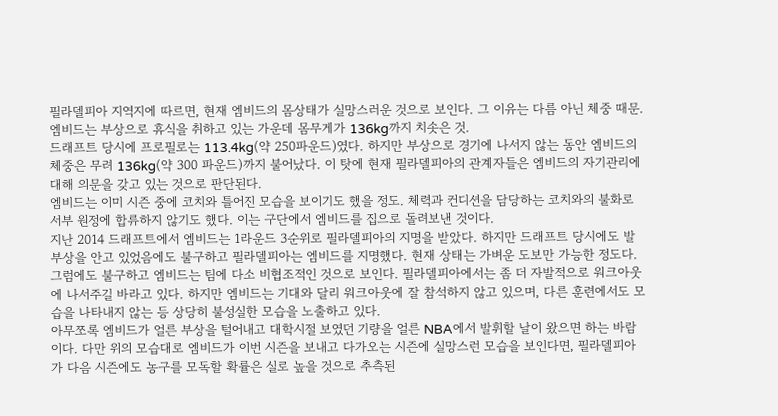필라델피아 지역지에 따르면, 현재 엠비드의 몸상태가 실망스러운 것으로 보인다. 그 이유는 다름 아닌 체중 때문. 엠비드는 부상으로 휴식을 취하고 있는 가운데 몸무게가 136kg까지 치솟은 것.
드래프트 당시에 프로필로는 113.4kg(약 250파운드)였다. 하지만 부상으로 경기에 나서지 않는 동안 엠비드의 체중은 무려 136kg(약 300 파운드)까지 불어났다. 이 탓에 현재 필라델피아의 관계자들은 엠비드의 자기관리에 대해 의문을 갖고 있는 것으로 판단된다.
엠비드는 이미 시즌 중에 코치와 틀어진 모습을 보이기도 했을 정도. 체력과 컨디션을 담당하는 코치와의 불화로 서부 원정에 합류하지 않기도 했다. 이는 구단에서 엠비드를 집으로 돌려보낸 것이다.
지난 2014 드래프트에서 엠비드는 1라운드 3순위로 필라델피아의 지명을 받았다. 하지만 드래프트 당시에도 발 부상을 안고 있었음에도 불구하고 필라델피아는 엠비드를 지명했다. 현재 상태는 가벼운 도보만 가능한 정도다.
그럼에도 불구하고 엠비드는 팀에 다소 비협조적인 것으로 보인다. 필라델피아에서는 좀 더 자발적으로 워크아웃에 나서주길 바라고 있다. 하지만 엠비드는 기대와 달리 워크아웃에 잘 참석하지 않고 있으며, 다른 훈련에서도 모습을 나타내지 않는 등 상당히 불성실한 모습을 노출하고 있다.
아무쪼록 엠비드가 얼른 부상을 털어내고 대학시절 보였던 기량을 얼른 NBA에서 발휘할 날이 왔으면 하는 바람이다. 다만 위의 모습대로 엠비드가 이번 시즌을 보내고 다가오는 시즌에 실망스런 모습을 보인다면, 필라델피아가 다음 시즌에도 농구를 모독할 확률은 실로 높을 것으로 추측된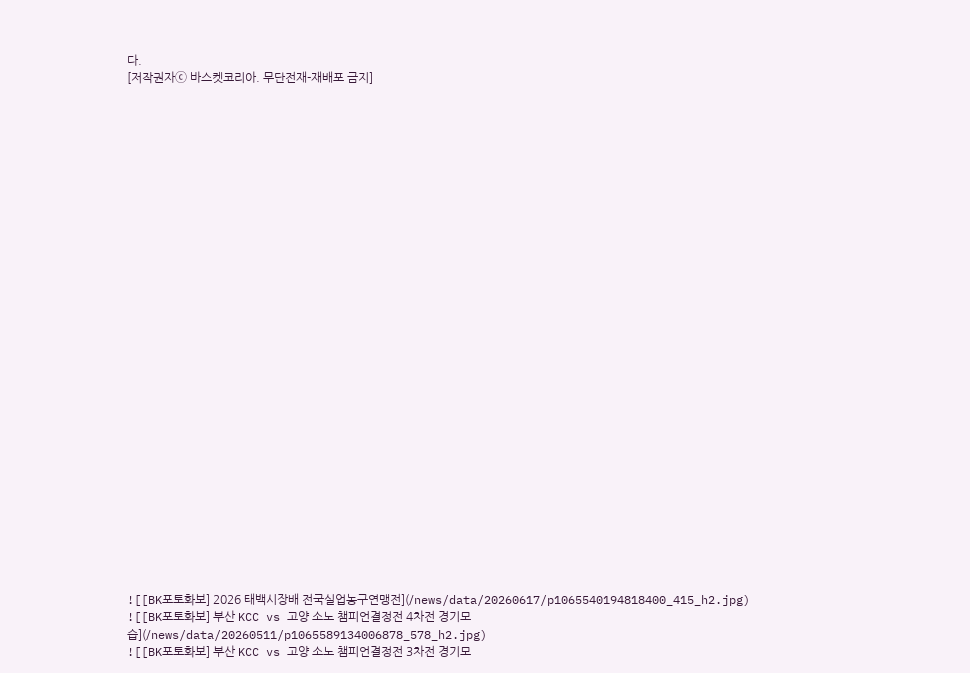다.
[저작권자ⓒ 바스켓코리아. 무단전재-재배포 금지]





























![[BK포토화보] 2026 태백시장배 전국실업농구연맹전](/news/data/20260617/p1065540194818400_415_h2.jpg)
![[BK포토화보] 부산 KCC vs 고양 소노 챔피언결정전 4차전 경기모습](/news/data/20260511/p1065589134006878_578_h2.jpg)
![[BK포토화보] 부산 KCC vs 고양 소노 챔피언결정전 3차전 경기모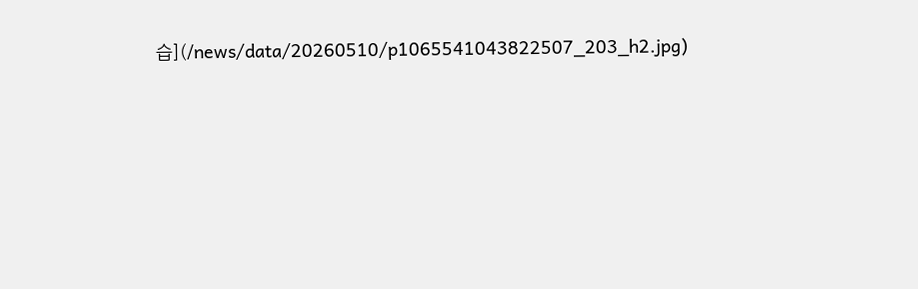습](/news/data/20260510/p1065541043822507_203_h2.jpg)